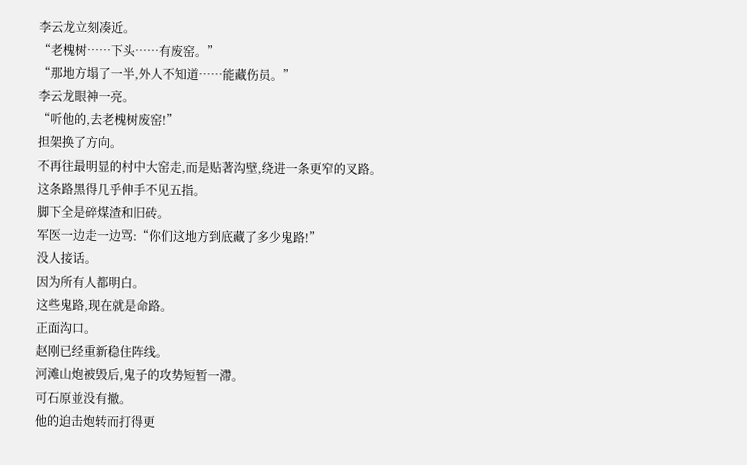李云龙立刻凑近。
“老槐树……下头……有废窑。”
“那地方塌了一半,外人不知道……能藏伤员。”
李云龙眼神一亮。
“听他的,去老槐树废窑!”
担架换了方向。
不再往最明显的村中大窑走,而是贴著沟壁,绕进一条更窄的叉路。
这条路黑得几乎伸手不见五指。
脚下全是碎煤渣和旧砖。
军医一边走一边骂:“你们这地方到底藏了多少鬼路!”
没人接话。
因为所有人都明白。
这些鬼路,现在就是命路。
正面沟口。
赵刚已经重新稳住阵线。
河滩山炮被毁后,鬼子的攻势短暂一滯。
可石原並没有撤。
他的迫击炮转而打得更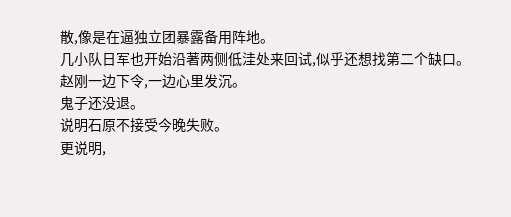散,像是在逼独立团暴露备用阵地。
几小队日军也开始沿著两侧低洼处来回试,似乎还想找第二个缺口。
赵刚一边下令,一边心里发沉。
鬼子还没退。
说明石原不接受今晚失败。
更说明,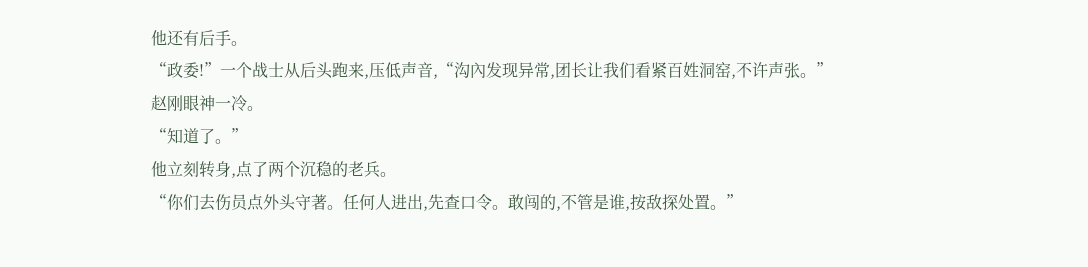他还有后手。
“政委!”一个战士从后头跑来,压低声音,“沟內发现异常,团长让我们看紧百姓洞窑,不许声张。”
赵刚眼神一冷。
“知道了。”
他立刻转身,点了两个沉稳的老兵。
“你们去伤员点外头守著。任何人进出,先查口令。敢闯的,不管是谁,按敌探处置。”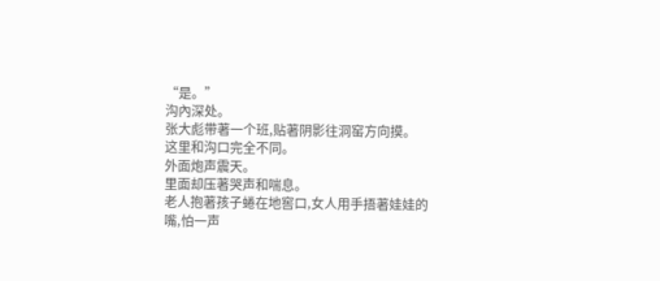“是。”
沟內深处。
张大彪带著一个班,贴著阴影往洞窑方向摸。
这里和沟口完全不同。
外面炮声震天。
里面却压著哭声和喘息。
老人抱著孩子蜷在地窖口,女人用手捂著娃娃的嘴,怕一声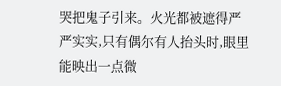哭把鬼子引来。火光都被遮得严严实实,只有偶尔有人抬头时,眼里能映出一点微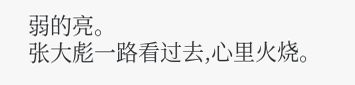弱的亮。
张大彪一路看过去,心里火烧。